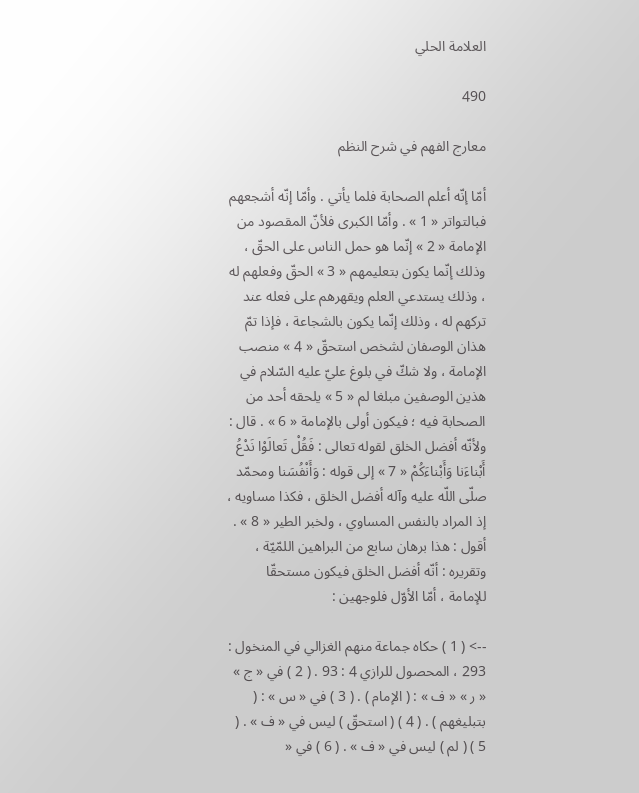العلامة الحلي

490

معارج الفهم في شرح النظم

أمّا إنّه أعلم الصحابة فلما يأتي . وأمّا إنّه أشجعهم فبالتواتر « 1 » . وأمّا الكبرى فلأنّ المقصود من الإمامة « 2 » إنّما هو حمل الناس على الحقّ ، وذلك إنّما يكون بتعليمهم « 3 » الحقّ وفعلهم له ، وذلك يستدعي العلم ويقهرهم على فعله عند تركهم له ، وذلك إنّما يكون بالشجاعة ، فإذا تمّ هذان الوصفان لشخص استحقّ « 4 » منصب الإمامة ، ولا شكّ في بلوغ عليّ عليه السّلام في هذين الوصفين مبلغا لم « 5 » يلحقه أحد من الصحابة فيه ؛ فيكون أولى بالإمامة « 6 » . قال : ولأنّه أفضل الخلق لقوله تعالى : فَقُلْ تَعالَوْا نَدْعُ أَبْناءَنا وَأَبْناءَكُمْ « 7 » إلى قوله : وَأَنْفُسَنا ومحمّد صلّى اللّه عليه وآله أفضل الخلق ، فكذا مساويه ، إذ المراد بالنفس المساوي ، ولخبر الطير « 8 » . أقول : هذا برهان سابع من البراهين اللمّيّة ، وتقريره : أنّه أفضل الخلق فيكون مستحقّا للإمامة ، أمّا الأوّل فلوجهين :

--> ( 1 ) حكاه جماعة منهم الغزالي في المنخول : 293 ، المحصول للرازي 4 : 93 . ( 2 ) في « ج » « ر » « ف » : ( الإمام ) . ( 3 ) في « س » : ( بتبليغهم ) . ( 4 ) ( استحقّ ) ليس في « ف » . ( 5 ) ( لم ) ليس في « ف » . ( 6 ) في «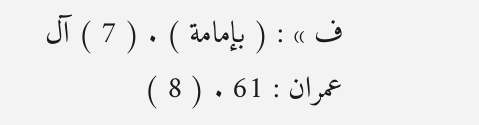ف » : ( بإمامة ) . ( 7 ) آل عمران : 61 . ( 8 )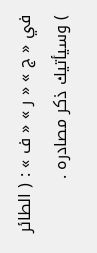في « ج » « ر » « ف » : ( الطائر ) وسيأتيك ذكر مصادره .